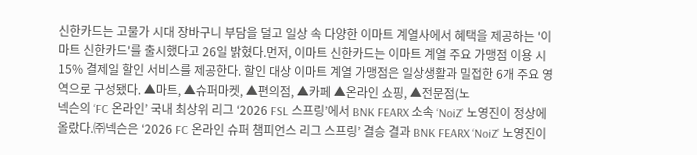신한카드는 고물가 시대 장바구니 부담을 덜고 일상 속 다양한 이마트 계열사에서 혜택을 제공하는 '이마트 신한카드'를 출시했다고 26일 밝혔다.먼저, 이마트 신한카드는 이마트 계열 주요 가맹점 이용 시 15% 결제일 할인 서비스를 제공한다. 할인 대상 이마트 계열 가맹점은 일상생활과 밀접한 6개 주요 영역으로 구성됐다. ▲마트, ▲슈퍼마켓, ▲편의점, ▲카페 ▲온라인 쇼핑, ▲전문점(노
넥슨의 ‘FC 온라인’ 국내 최상위 리그 ‘2026 FSL 스프링’에서 BNK FEARX 소속 ‘NoiZ’ 노영진이 정상에 올랐다.㈜넥슨은 ‘2026 FC 온라인 슈퍼 챔피언스 리그 스프링’ 결승 결과 BNK FEARX ‘NoiZ’ 노영진이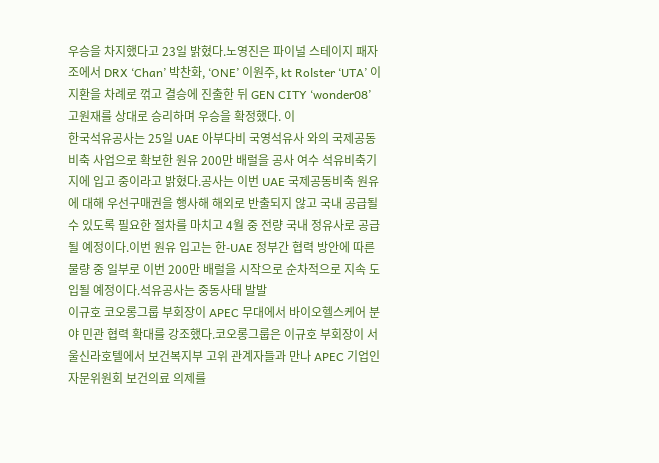우승을 차지했다고 23일 밝혔다.노영진은 파이널 스테이지 패자조에서 DRX ‘Chan’ 박찬화, ‘ONE’ 이원주, kt Rolster ‘UTA’ 이지환을 차례로 꺾고 결승에 진출한 뒤 GEN CITY ‘wonder08’ 고원재를 상대로 승리하며 우승을 확정했다. 이
한국석유공사는 25일 UAE 아부다비 국영석유사 와의 국제공동비축 사업으로 확보한 원유 200만 배럴을 공사 여수 석유비축기지에 입고 중이라고 밝혔다.공사는 이번 UAE 국제공동비축 원유에 대해 우선구매권을 행사해 해외로 반출되지 않고 국내 공급될 수 있도록 필요한 절차를 마치고 4월 중 전량 국내 정유사로 공급될 예정이다.이번 원유 입고는 한-UAE 정부간 협력 방안에 따른 물량 중 일부로 이번 200만 배럴을 시작으로 순차적으로 지속 도입될 예정이다.석유공사는 중동사태 발발
이규호 코오롱그룹 부회장이 APEC 무대에서 바이오헬스케어 분야 민관 협력 확대를 강조했다.코오롱그룹은 이규호 부회장이 서울신라호텔에서 보건복지부 고위 관계자들과 만나 APEC 기업인자문위원회 보건의료 의제를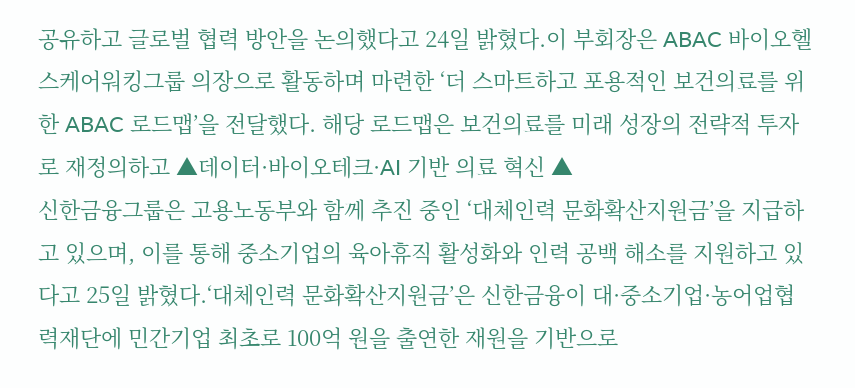공유하고 글로벌 협력 방안을 논의했다고 24일 밝혔다.이 부회장은 ABAC 바이오헬스케어워킹그룹 의장으로 활동하며 마련한 ‘더 스마트하고 포용적인 보건의료를 위한 ABAC 로드맵’을 전달했다. 해당 로드맵은 보건의료를 미래 성장의 전략적 투자로 재정의하고 ▲데이터·바이오테크·AI 기반 의료 혁신 ▲
신한금융그룹은 고용노동부와 함께 추진 중인 ‘대체인력 문화확산지원금’을 지급하고 있으며, 이를 통해 중소기업의 육아휴직 활성화와 인력 공백 해소를 지원하고 있다고 25일 밝혔다.‘대체인력 문화확산지원금’은 신한금융이 대·중소기업·농어업협력재단에 민간기업 최초로 100억 원을 출연한 재원을 기반으로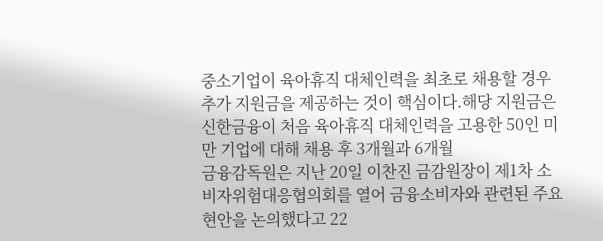중소기업이 육아휴직 대체인력을 최초로 채용할 경우 추가 지원금을 제공하는 것이 핵심이다.해당 지원금은 신한금융이 처음 육아휴직 대체인력을 고용한 50인 미만 기업에 대해 채용 후 3개월과 6개월
금융감독원은 지난 20일 이찬진 금감원장이 제1차 소비자위험대응협의회를 열어 금융소비자와 관련된 주요 현안을 논의했다고 22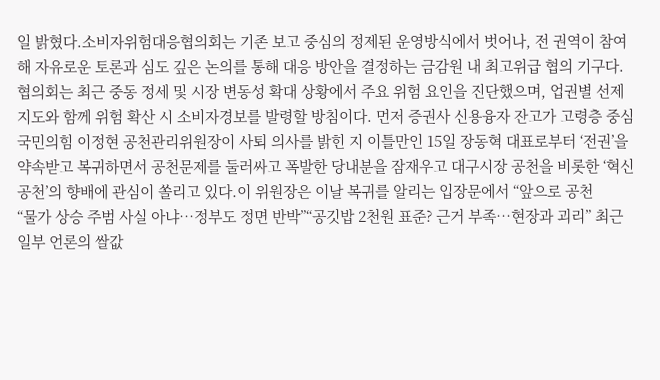일 밝혔다.소비자위험대응협의회는 기존 보고 중심의 정제된 운영방식에서 벗어나, 전 권역이 참여해 자유로운 토론과 심도 깊은 논의를 통해 대응 방안을 결정하는 금감원 내 최고위급 협의 기구다.협의회는 최근 중동 정세 및 시장 변동성 확대 상황에서 주요 위험 요인을 진단했으며, 업권별 선제 지도와 함께 위험 확산 시 소비자경보를 발령할 방침이다. 먼저 증권사 신용융자 잔고가 고령층 중심
국민의힘 이정현 공천관리위원장이 사퇴 의사를 밝힌 지 이틀만인 15일 장동혁 대표로부터 ‘전권’을 약속받고 복귀하면서 공천문제를 둘러싸고 폭발한 당내분을 잠재우고 대구시장 공천을 비롯한 ‘혁신공천’의 향배에 관심이 쏠리고 있다.이 위원장은 이날 복귀를 알리는 입장문에서 “앞으로 공천
“물가 상승 주범 사실 아냐…정부도 정면 반박”“공깃밥 2천원 표준? 근거 부족…현장과 괴리” 최근 일부 언론의 쌀값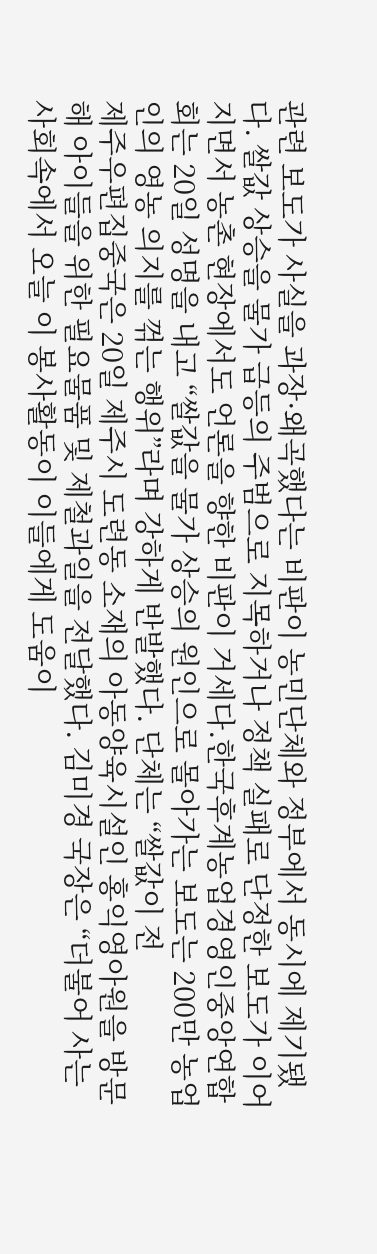관련 보도가 사실을 과장·왜곡했다는 비판이 농민단체와 정부에서 동시에 제기됐다. 쌀값 상승을 물가 급등의 주범으로 지목하거나 정책 실패로 단정한 보도가 이어지면서 농촌 현장에서도 언론을 향한 비판이 거세다.한국후계농업경영인중앙연합회는 20일 성명을 내고 “쌀값을 물가 상승의 원인으로 몰아가는 보도는 200만 농업인의 영농 의지를 꺾는 행위”라며 강하게 반발했다. 단체는 “쌀값이 전
제주우편집중국은 20일 제주시 도련동 소재의 아동양육시설인 홍익영아원을 방문해 아이들을 위한 필요물품 및 제철과일을 전달했다. 김미경 국장은 “더불어 사는 사회속에서 오늘 이 봉사활동이 이들에게 도움이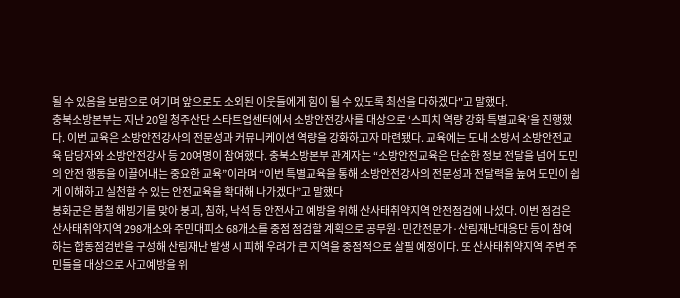될 수 있음을 보람으로 여기며 앞으로도 소외된 이웃들에게 힘이 될 수 있도록 최선을 다하겠다"고 말했다.
충북소방본부는 지난 20일 청주산단 스타트업센터에서 소방안전강사를 대상으로 ‘스피치 역량 강화 특별교육’을 진행했다. 이번 교육은 소방안전강사의 전문성과 커뮤니케이션 역량을 강화하고자 마련됐다. 교육에는 도내 소방서 소방안전교육 담당자와 소방안전강사 등 20여명이 참여했다. 충북소방본부 관계자는 “소방안전교육은 단순한 정보 전달을 넘어 도민의 안전 행동을 이끌어내는 중요한 교육”이라며 “이번 특별교육을 통해 소방안전강사의 전문성과 전달력을 높여 도민이 쉽게 이해하고 실천할 수 있는 안전교육을 확대해 나가겠다”고 말했다
봉화군은 봄철 해빙기를 맞아 붕괴, 침하, 낙석 등 안전사고 예방을 위해 산사태취약지역 안전점검에 나섰다. 이번 점검은 산사태취약지역 298개소와 주민대피소 68개소를 중점 점검할 계획으로 공무원·민간전문가·산림재난대응단 등이 참여하는 합동점검반을 구성해 산림재난 발생 시 피해 우려가 큰 지역을 중점적으로 살필 예정이다. 또 산사태취약지역 주변 주민들을 대상으로 사고예방을 위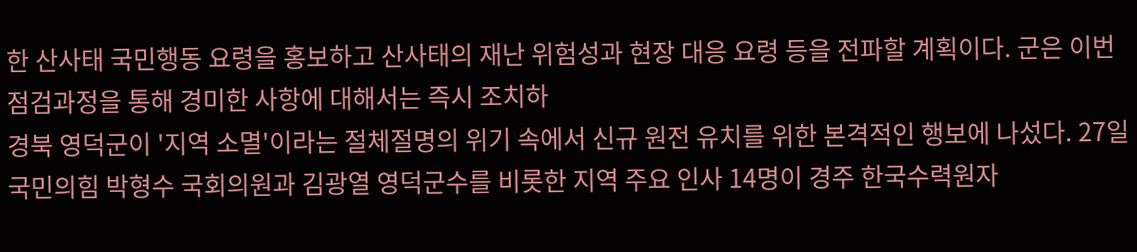한 산사태 국민행동 요령을 홍보하고 산사태의 재난 위험성과 현장 대응 요령 등을 전파할 계획이다. 군은 이번 점검과정을 통해 경미한 사항에 대해서는 즉시 조치하
경북 영덕군이 '지역 소멸'이라는 절체절명의 위기 속에서 신규 원전 유치를 위한 본격적인 행보에 나섰다. 27일 국민의힘 박형수 국회의원과 김광열 영덕군수를 비롯한 지역 주요 인사 14명이 경주 한국수력원자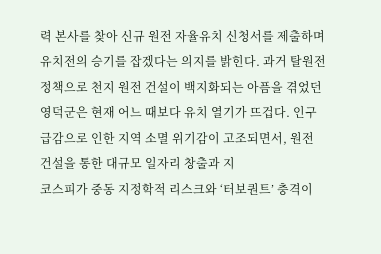력 본사를 찾아 신규 원전 자율유치 신청서를 제출하며 유치전의 승기를 잡겠다는 의지를 밝힌다. 과거 탈원전 정책으로 천지 원전 건설이 백지화되는 아픔을 겪었던 영덕군은 현재 어느 때보다 유치 열기가 뜨겁다. 인구 급감으로 인한 지역 소멸 위기감이 고조되면서, 원전 건설을 통한 대규모 일자리 창출과 지
코스피가 중동 지정학적 리스크와 ‘터보퀀트’ 충격이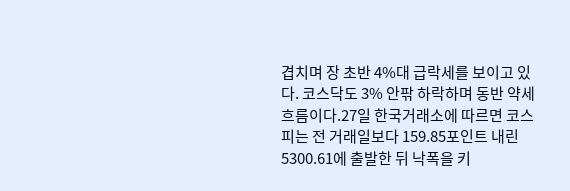겹치며 장 초반 4%대 급락세를 보이고 있다. 코스닥도 3% 안팎 하락하며 동반 약세 흐름이다.27일 한국거래소에 따르면 코스피는 전 거래일보다 159.85포인트 내린 5300.61에 출발한 뒤 낙폭을 키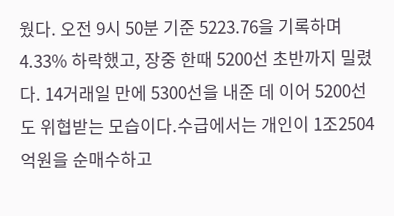웠다. 오전 9시 50분 기준 5223.76을 기록하며 4.33% 하락했고, 장중 한때 5200선 초반까지 밀렸다. 14거래일 만에 5300선을 내준 데 이어 5200선도 위협받는 모습이다.수급에서는 개인이 1조2504억원을 순매수하고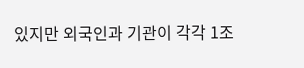있지만 외국인과 기관이 각각 1조